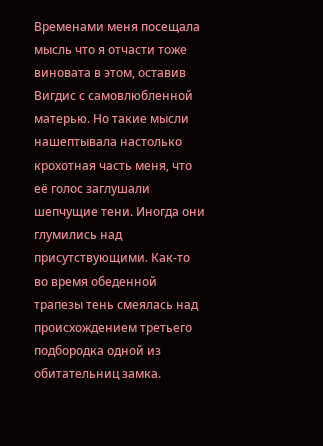Временами меня посещала мысль что я отчасти тоже виновата в этом, оставив Вигдис с самовлюбленной матерью. Но такие мысли нашептывала настолько крохотная часть меня, что её голос заглушали шепчущие тени. Иногда они глумились над присутствующими. Как-то во время обеденной трапезы тень смеялась над происхождением третьего подбородка одной из обитательниц замка.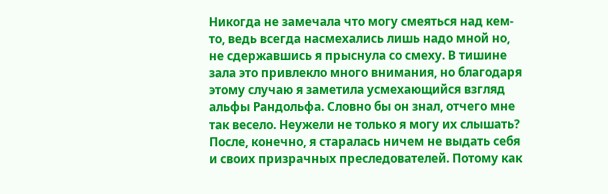Никогда не замечала что могу смеяться над кем-то, ведь всегда насмехались лишь надо мной но, не сдержавшись я прыснула со смеху. В тишине зала это привлекло много внимания, но благодаря этому случаю я заметила усмехающийся взгляд альфы Рандольфа. Словно бы он знал, отчего мне так весело. Неужели не только я могу их слышать? После, конечно, я старалась ничем не выдать себя и своих призрачных преследователей. Потому как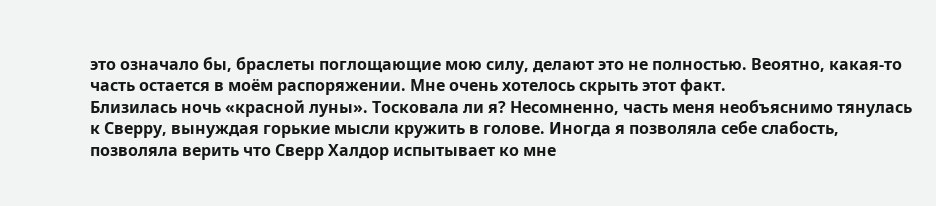это означало бы, браслеты поглощающие мою силу, делают это не полностью. Веоятно, какая-то часть остается в моём распоряжении. Мне очень хотелось скрыть этот факт.
Близилась ночь «красной луны». Тосковала ли я? Несомненно, часть меня необъяснимо тянулась к Сверру, вынуждая горькие мысли кружить в голове. Иногда я позволяла себе слабость, позволяла верить что Сверр Халдор испытывает ко мне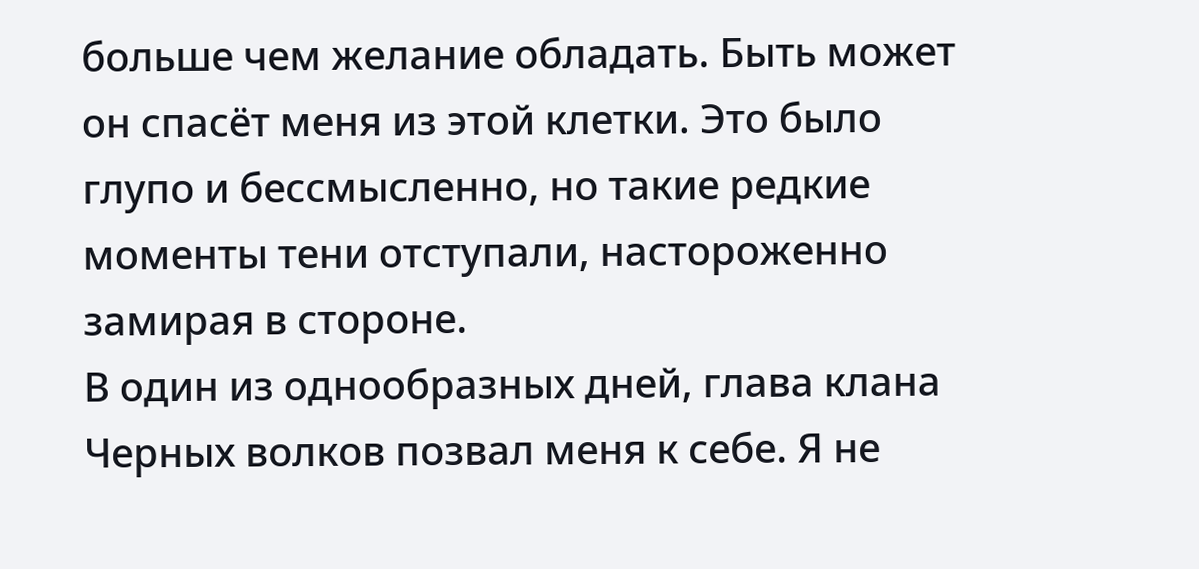больше чем желание обладать. Быть может он спасёт меня из этой клетки. Это было глупо и бессмысленно, но такие редкие моменты тени отступали, настороженно замирая в стороне.
В один из однообразных дней, глава клана Черных волков позвал меня к себе. Я не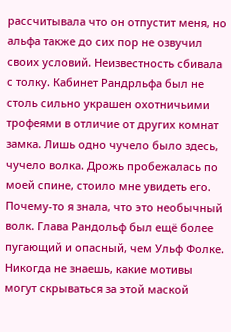рассчитывала что он отпустит меня, но альфа также до сих пор не озвучил своих условий. Неизвестность сбивала с толку. Кабинет Рандрльфа был не столь сильно украшен охотничьими трофеями в отличие от других комнат замка. Лишь одно чучело было здесь, чучело волка. Дрожь пробежалась по моей спине, стоило мне увидеть его. Почему-то я знала, что это необычный волк. Глава Рандольф был ещё более пугающий и опасный, чем Ульф Фолке. Никогда не знаешь, какие мотивы могут скрываться за этой маской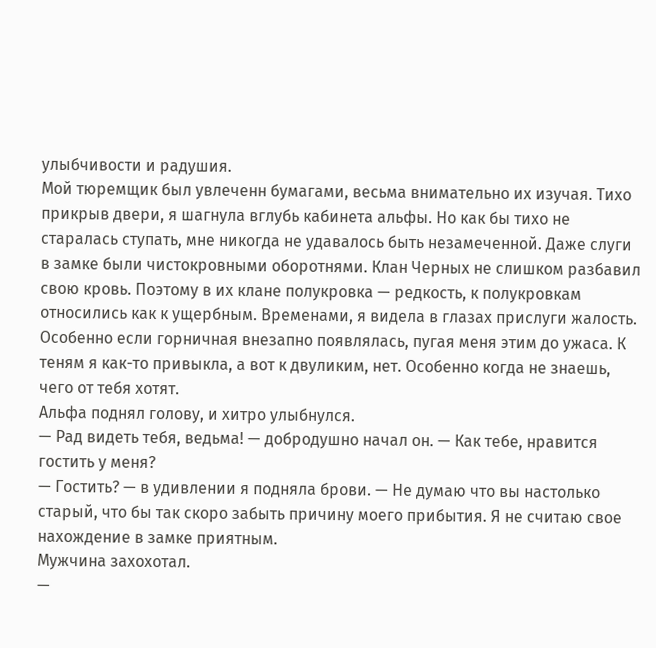улыбчивости и радушия.
Мой тюремщик был увлеченн бумагами, весьма внимательно их изучая. Тихо прикрыв двери, я шагнула вглубь кабинета альфы. Но как бы тихо не старалась ступать, мне никогда не удавалось быть незамеченной. Даже слуги в замке были чистокровными оборотнями. Клан Черных не слишком разбавил свою кровь. Поэтому в их клане полукровка — редкость, к полукровкам относились как к ущербным. Временами, я видела в глазах прислуги жалость. Особенно если горничная внезапно появлялась, пугая меня этим до ужаса. К теням я как-то привыкла, а вот к двуликим, нет. Особенно когда не знаешь, чего от тебя хотят.
Альфа поднял голову, и хитро улыбнулся.
— Рад видеть тебя, ведьма! — добродушно начал он. — Как тебе, нравится гостить у меня?
— Гостить? — в удивлении я подняла брови. — Не думаю что вы настолько старый, что бы так скоро забыть причину моего прибытия. Я не считаю свое нахождение в замке приятным.
Мужчина захохотал.
—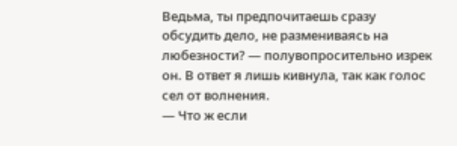Ведьма, ты предпочитаешь сразу обсудить дело, не размениваясь на любезности? — полувопросительно изрек он. В ответ я лишь кивнула, так как голос сел от волнения.
— Что ж если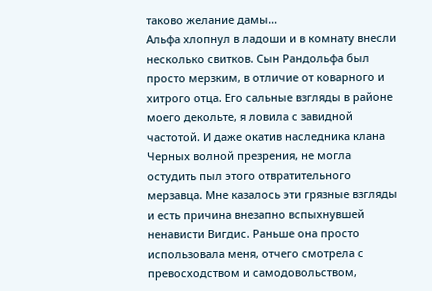таково желание дамы…
Альфа хлопнул в ладоши и в комнату внесли несколько свитков. Сын Рандольфа был просто мерзким, в отличие от коварного и хитрого отца. Его сальные взгляды в районе моего декольте, я ловила с завидной частотой. И даже окатив наследника клана Черных волной презрения, не могла остудить пыл этого отвратительного мерзавца. Мне казалось эти грязные взгляды и есть причина внезапно вспыхнувшей ненависти Вигдис. Раньше она просто использовала меня, отчего смотрела с превосходством и самодовольством,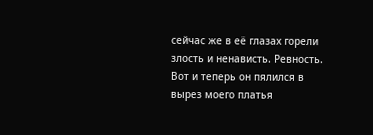сейчас же в её глазах горели злость и ненависть. Ревность.
Вот и теперь он пялился в вырез моего платья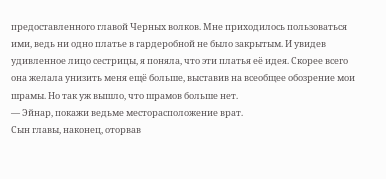предоставленного главой Черных волков. Мне приходилось пользоваться ими, ведь ни одно платье в гардеробной не было закрытым. И увидев удивленное лицо сестрицы, я поняла, что эти платья её идея. Скорее всего она желала унизить меня ещё больше, выставив на всеобщее обозрение мои шрамы. Но так уж вышло, что шрамов больше нет.
— Эйнар, покажи ведьме месторасположение врат.
Сын главы, наконец, оторвав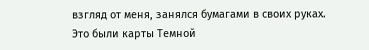взгляд от меня, занялся бумагами в своих руках. Это были карты Темной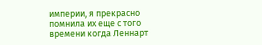империи, я прекрасно помнила их еще с того времени когда Леннарт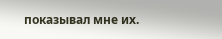показывал мне их.